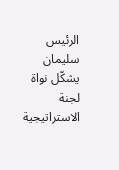الرئيس سليمان يشكّل نواة لجنة الاستراتيجية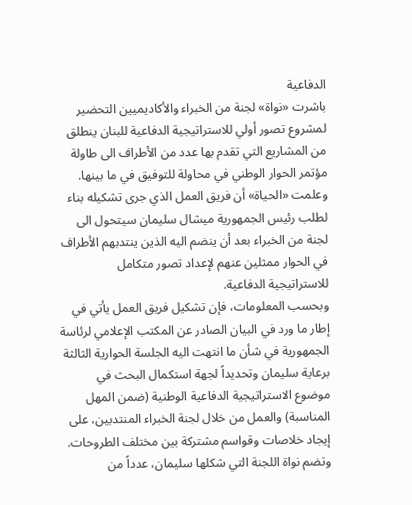الدفاعية
باشرت «نواة» لجنة من الخبراء والأكاديميين التحضير لمشروع تصور أولي للاستراتيجية الدفاعية للبنان ينطلق من المشاريع التي تقدم بها عدد من الأطراف الى طاولة مؤتمر الحوار الوطني في محاولة للتوفيق في ما بينها. وعلمت «الحياة» أن فريق العمل الذي جرى تشكيله بناء لطلب رئيس الجمهورية ميشال سليمان سيتحول الى لجنة من الخبراء بعد أن ينضم اليه الذين ينتدبهم الأطراف في الحوار ممثلين عنهم لإعداد تصور متكامل للاستراتيجية الدفاعية.
وبحسب المعلومات، فإن تشكيل فريق العمل يأتي في إطار ما ورد في البيان الصادر عن المكتب الإعلامي لرئاسة الجمهورية في شأن ما انتهت اليه الجلسة الحوارية الثالثة برعاية سليمان وتحديداً لجهة استكمال البحث في موضوع الاستراتيجية الدفاعية الوطنية (ضمن المهل المناسبة) والعمل من خلال لجنة الخبراء المنتدبين، على إيجاد خلاصات وقواسم مشتركة بين مختلف الطروحات.
وتضم نواة اللجنة التي شكلها سليمان، عدداً من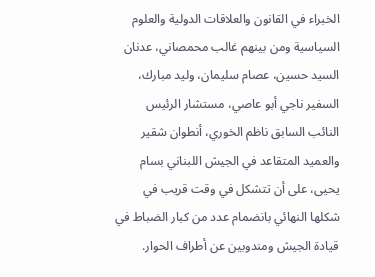الخبراء في القانون والعلاقات الدولية والعلوم السياسية ومن بينهم غالب محمصاني، عدنان السيد حسين، عصام سليمان، وليد مبارك، السفير ناجي أبو عاصي، مستشار الرئيس النائب السابق ناظم الخوري، أنطوان شقير والعميد المتقاعد في الجيش اللبناني بسام يحيى، على أن تتشكل في وقت قريب في شكلها النهائي بانضمام عدد من كبار الضباط في قيادة الجيش ومندوبين عن أطراف الحوار.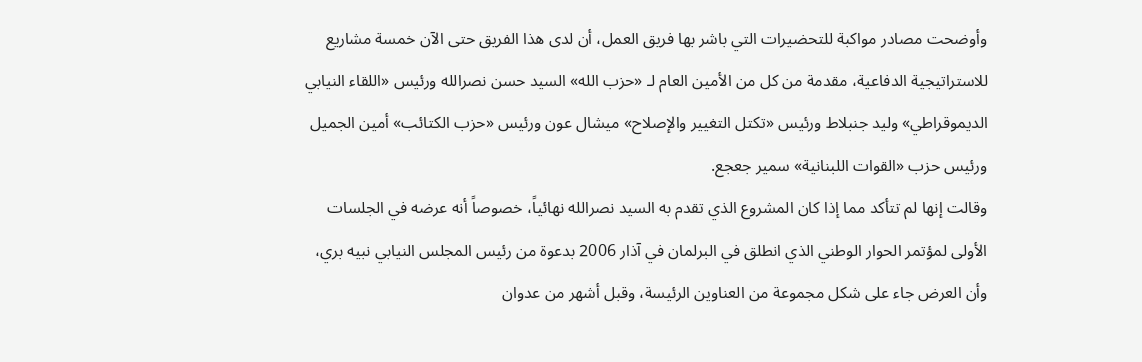وأوضحت مصادر مواكبة للتحضيرات التي باشر بها فريق العمل، أن لدى هذا الفريق حتى الآن خمسة مشاريع للاستراتيجية الدفاعية، مقدمة من كل من الأمين العام لـ «حزب الله» السيد حسن نصرالله ورئيس «اللقاء النيابي الديموقراطي» وليد جنبلاط ورئيس «تكتل التغيير والإصلاح» ميشال عون ورئيس «حزب الكتائب» أمين الجميل ورئيس حزب «القوات اللبنانية» سمير جعجع.
وقالت إنها لم تتأكد مما إذا كان المشروع الذي تقدم به السيد نصرالله نهائياً، خصوصاً أنه عرضه في الجلسات الأولى لمؤتمر الحوار الوطني الذي انطلق في البرلمان في آذار 2006 بدعوة من رئيس المجلس النيابي نبيه بري، وأن العرض جاء على شكل مجموعة من العناوين الرئيسة، وقبل أشهر من عدوان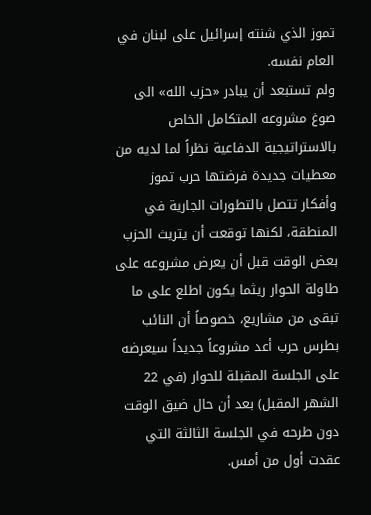تموز الذي شنته إسرائيل على لبنان في العام نفسه.
ولم تستبعد أن يبادر «حزب الله» الى صوغ مشروعه المتكامل الخاص بالاستراتيجية الدفاعية نظراً لما لديه من معطيات جديدة فرضتها حرب تموز وأفكار تتصل بالتطورات الجارية في المنطقة، لكنها توقعت أن يتريث الحزب بعض الوقت قبل أن يعرض مشروعه على طاولة الحوار ريثما يكون اطلع على ما تبقى من مشاريع، خصوصاً أن النائب بطرس حرب أعد مشروعاً جديداً سيعرضه على الجلسة المقبلة للحوار (في 22 الشهر المقبل) بعد أن حال ضيق الوقت دون طرحه في الجلسة الثالثة التي عقدت أول من أمس.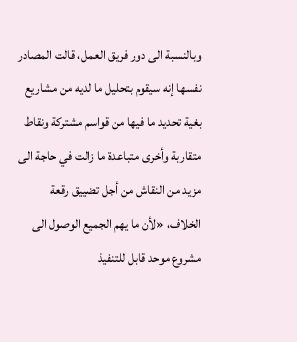وبالنسبة الى دور فريق العمل، قالت المصادر نفسها إنه سيقوم بتحليل ما لديه من مشاريع بغية تحديد ما فيها من قواسم مشتركة ونقاط متقاربة وأخرى متباعدة ما زالت في حاجة الى مزيد من النقاش من أجل تضييق رقعة الخلاف، «لأن ما يهم الجميع الوصول الى مشروع موحد قابل للتنفيذ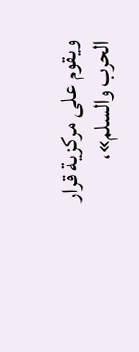ويقوم على مركزية قرار الحرب والسلم»،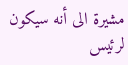مشيرة الى أنه سيكون لرئيس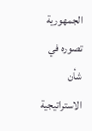الجمهورية تصوره في شأن الاستراتيجية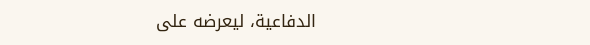الدفاعية، ليعرضه على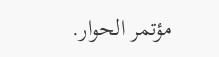مؤتمر الحوار.